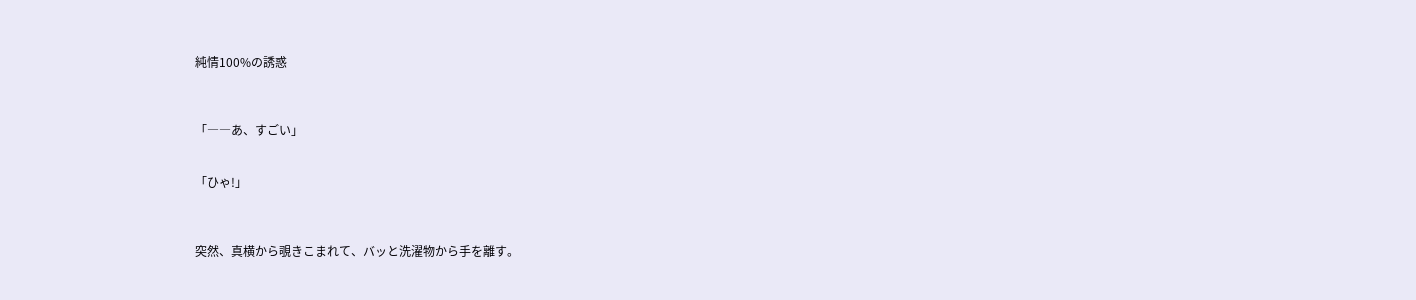純情100%の誘惑



「――あ、すごい」


「ひゃ!」



突然、真横から覗きこまれて、バッと洗濯物から手を離す。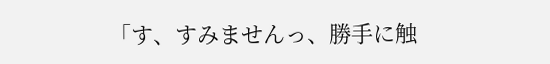「す、すみませんっ、勝手に触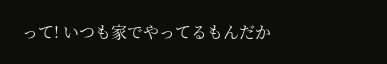って! いつも家でやってるもんだか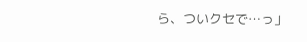ら、ついクセで…っ」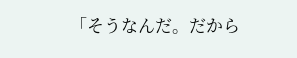「そうなんだ。だから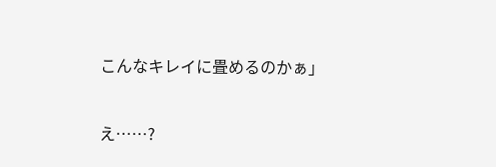こんなキレイに畳めるのかぁ」


え……?